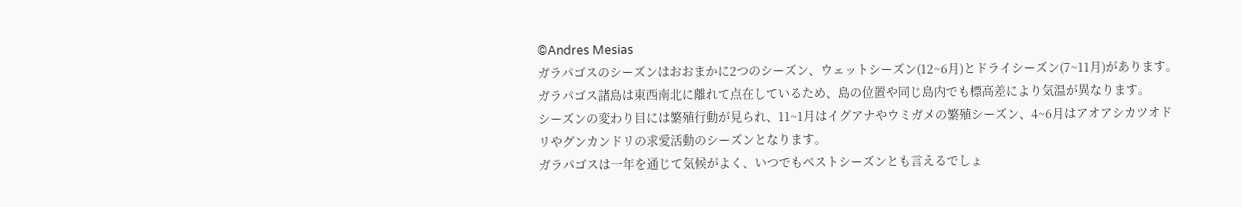©Andres Mesias
ガラパゴスのシーズンはおおまかに2つのシーズン、ウェットシーズン(12~6月)とドライシーズン(7~11月)があります。
ガラパゴス諸島は東西南北に離れて点在しているため、島の位置や同じ島内でも標高差により気温が異なります。
シーズンの変わり目には繁殖行動が見られ、11~1月はイグアナやウミガメの繁殖シーズン、4~6月はアオアシカツオドリやグンカンドリの求愛活動のシーズンとなります。
ガラパゴスは一年を通じて気候がよく、いつでもベストシーズンとも言えるでしょ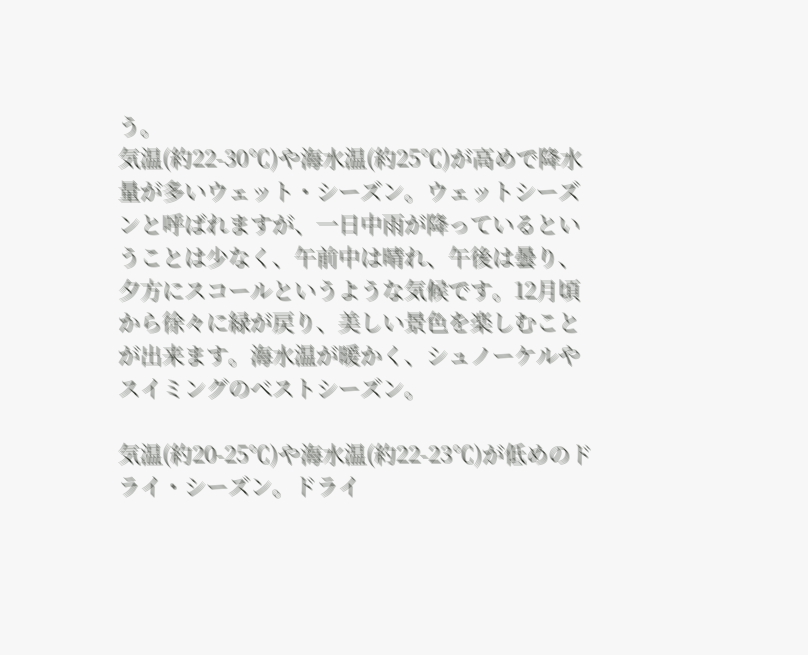う。
気温(約22-30℃)や海水温(約25℃)が高めで降水量が多いウェット・シーズン。ウェットシーズンと呼ばれますが、一日中雨が降っているということは少なく、午前中は晴れ、午後は曇り、夕方にスコールというような気候です。12月頃から徐々に緑が戻り、美しい景色を楽しむことが出来ます。海水温が暖かく、シュノーケルやスイミングのベストシーズン。

気温(約20-25℃)や海水温(約22-23℃)が低めのドライ・シーズン。ドライ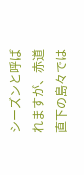シーズンと呼ばれますが、赤道直下の島々では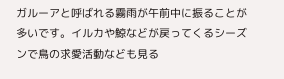ガルーアと呼ばれる霧雨が午前中に振ることが多いです。イルカや鯨などが戻ってくるシーズンで鳥の求愛活動なども見る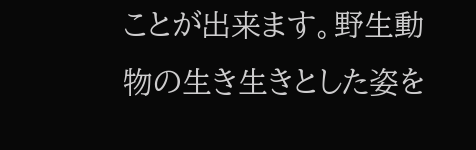ことが出来ます。野生動物の生き生きとした姿を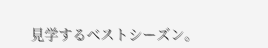見学するベストシーズン。